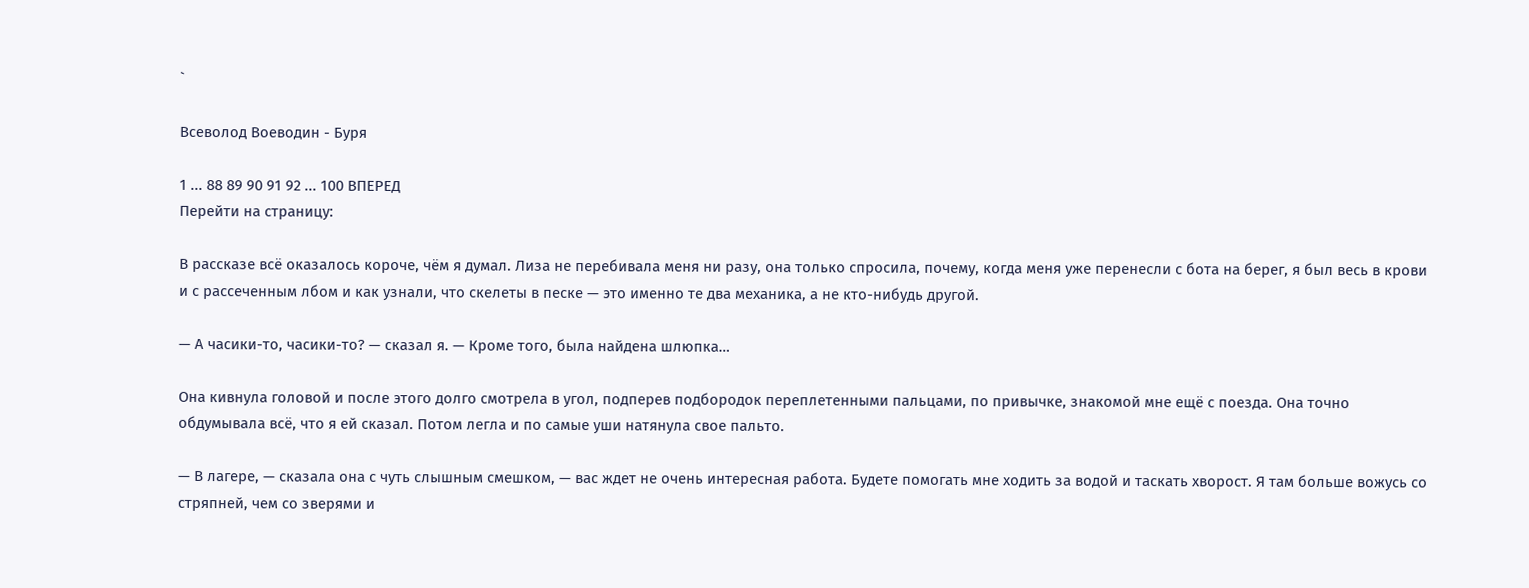`

Всеволод Воеводин - Буря

1 ... 88 89 90 91 92 ... 100 ВПЕРЕД
Перейти на страницу:

В рассказе всё оказалось короче, чём я думал. Лиза не перебивала меня ни разу, она только спросила, почему, когда меня уже перенесли с бота на берег, я был весь в крови и с рассеченным лбом и как узнали, что скелеты в песке — это именно те два механика, а не кто-нибудь другой.

— А часики-то, часики-то? — сказал я. — Кроме того, была найдена шлюпка…

Она кивнула головой и после этого долго смотрела в угол, подперев подбородок переплетенными пальцами, по привычке, знакомой мне ещё с поезда. Она точно обдумывала всё, что я ей сказал. Потом легла и по самые уши натянула свое пальто.

— В лагере, — сказала она с чуть слышным смешком, — вас ждет не очень интересная работа. Будете помогать мне ходить за водой и таскать хворост. Я там больше вожусь со стряпней, чем со зверями и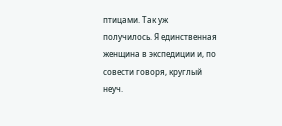птицами. Так уж получилось. Я единственная женщина в экспедиции и, по совести говоря, круглый неуч.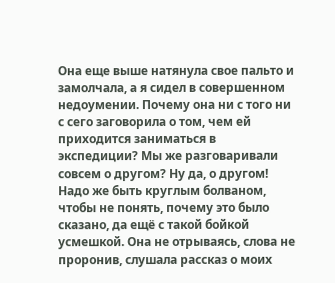Она еще выше натянула свое пальто и замолчала, а я сидел в совершенном недоумении. Почему она ни с того ни с сего заговорила о том, чем ей приходится заниматься в экспедиции? Мы же разговаривали совсем о другом? Ну да, о другом! Надо же быть круглым болваном, чтобы не понять, почему это было сказано, да ещё с такой бойкой усмешкой. Она не отрываясь, слова не проронив, слушала рассказ о моих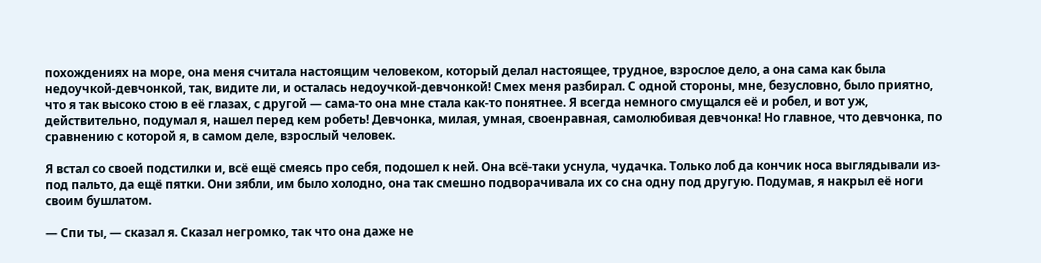похождениях на море, она меня считала настоящим человеком, который делал настоящее, трудное, взрослое дело, а она сама как была недоучкой-девчонкой, так, видите ли, и осталась недоучкой-девчонкой! Смех меня разбирал. С одной стороны, мне, безусловно, было приятно, что я так высоко стою в её глазах, с другой — сама-то она мне стала как-то понятнее. Я всегда немного смущался её и робел, и вот уж, действительно, подумал я, нашел перед кем робеть! Девчонка, милая, умная, своенравная, самолюбивая девчонка! Но главное, что девчонка, по сравнению с которой я, в самом деле, взрослый человек.

Я встал со своей подстилки и, всё ещё смеясь про себя, подошел к ней. Она всё-таки уснула, чудачка. Только лоб да кончик носа выглядывали из-под пальто, да ещё пятки. Они зябли, им было холодно, она так смешно подворачивала их со сна одну под другую. Подумав, я накрыл её ноги своим бушлатом.

— Спи ты, — сказал я. Сказал негромко, так что она даже не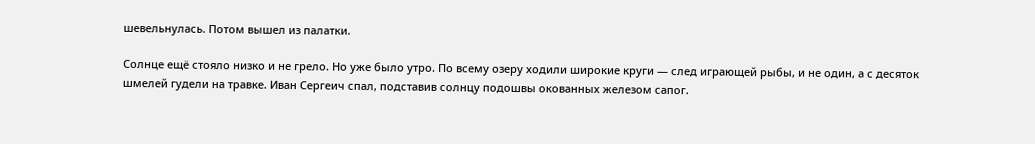шевельнулась. Потом вышел из палатки.

Солнце ещё стояло низко и не грело. Но уже было утро. По всему озеру ходили широкие круги — след играющей рыбы, и не один, а с десяток шмелей гудели на травке. Иван Сергеич спал, подставив солнцу подошвы окованных железом сапог.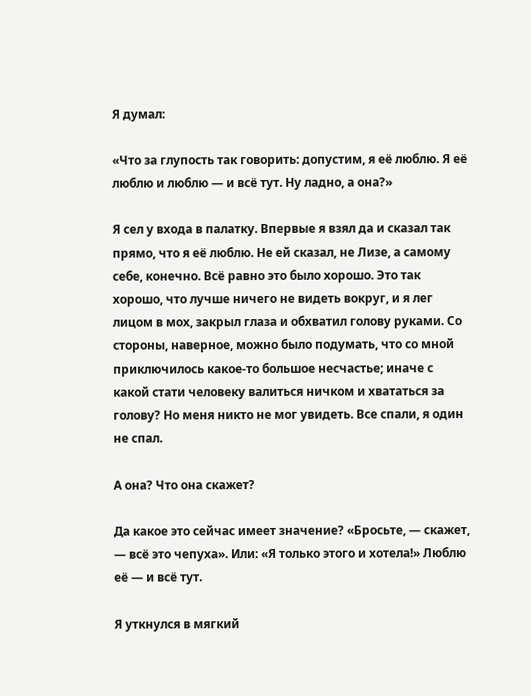Я думал:

«Что за глупость так говорить: допустим, я её люблю. Я её люблю и люблю — и всё тут. Ну ладно, а она?»

Я сел у входа в палатку. Впервые я взял да и сказал так прямо, что я её люблю. Не ей сказал, не Лизе, а самому себе, конечно. Всё равно это было хорошо. Это так хорошо, что лучше ничего не видеть вокруг, и я лег лицом в мох, закрыл глаза и обхватил голову руками. Со стороны, наверное, можно было подумать, что со мной приключилось какое-то большое несчастье; иначе с какой стати человеку валиться ничком и хвататься за голову? Но меня никто не мог увидеть. Все спали, я один не спал.

А она? Что она скажет?

Да какое это сейчас имеет значение? «Бросьте, — скажет, — всё это чепуха». Или: «Я только этого и хотела!» Люблю её — и всё тут.

Я уткнулся в мягкий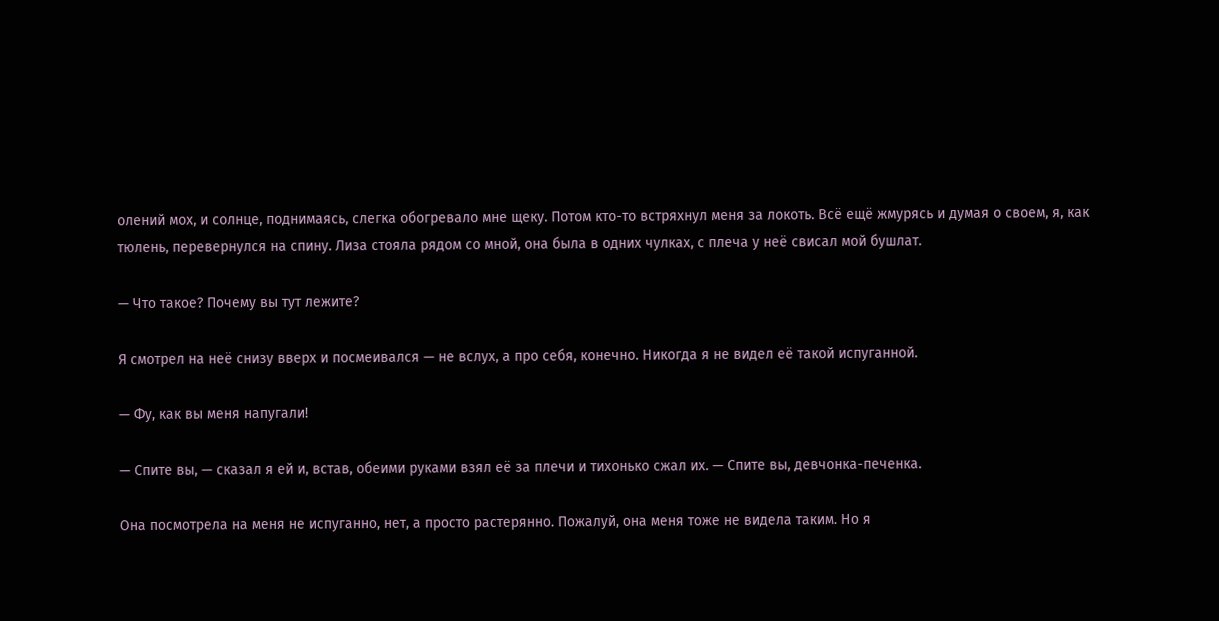олений мох, и солнце, поднимаясь, слегка обогревало мне щеку. Потом кто-то встряхнул меня за локоть. Всё ещё жмурясь и думая о своем, я, как тюлень, перевернулся на спину. Лиза стояла рядом со мной, она была в одних чулках, с плеча у неё свисал мой бушлат.

— Что такое? Почему вы тут лежите?

Я смотрел на неё снизу вверх и посмеивался — не вслух, а про себя, конечно. Никогда я не видел её такой испуганной.

— Фу, как вы меня напугали!

— Спите вы, — сказал я ей и, встав, обеими руками взял её за плечи и тихонько сжал их. — Спите вы, девчонка-печенка.

Она посмотрела на меня не испуганно, нет, а просто растерянно. Пожалуй, она меня тоже не видела таким. Но я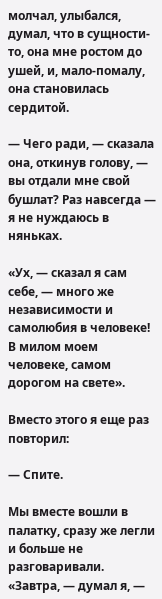молчал, улыбался, думал, что в сущности-то, она мне ростом до ушей, и, мало-помалу, она становилась сердитой.

— Чего ради, — сказала она, откинув голову, — вы отдали мне свой бушлат? Раз навсегда — я не нуждаюсь в няньках.

«Ух, — сказал я сам себе, — много же независимости и самолюбия в человеке! В милом моем человеке, самом дорогом на свете».

Вместо этого я еще раз повторил:

— Спите.

Мы вместе вошли в палатку, сразу же легли и больше не разговаривали. «Завтра, — думал я, —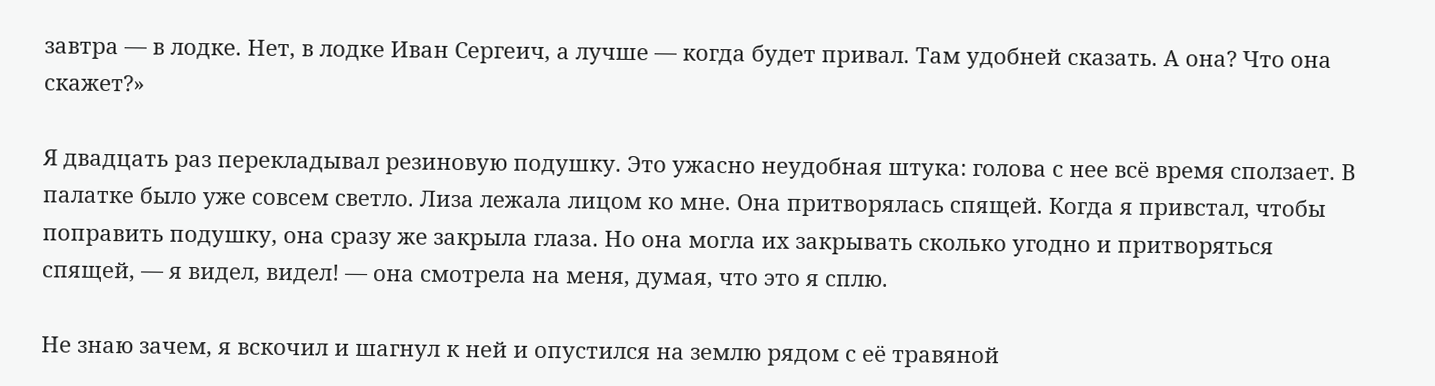завтра — в лодке. Нет, в лодке Иван Сергеич, а лучше — когда будет привал. Там удобней сказать. А она? Что она скажет?»

Я двадцать раз перекладывал резиновую подушку. Это ужасно неудобная штука: голова с нее всё время сползает. В палатке было уже совсем светло. Лиза лежала лицом ко мне. Она притворялась спящей. Когда я привстал, чтобы поправить подушку, она сразу же закрыла глаза. Но она могла их закрывать сколько угодно и притворяться спящей, — я видел, видел! — она смотрела на меня, думая, что это я сплю.

Не знаю зачем, я вскочил и шагнул к ней и опустился на землю рядом с её травяной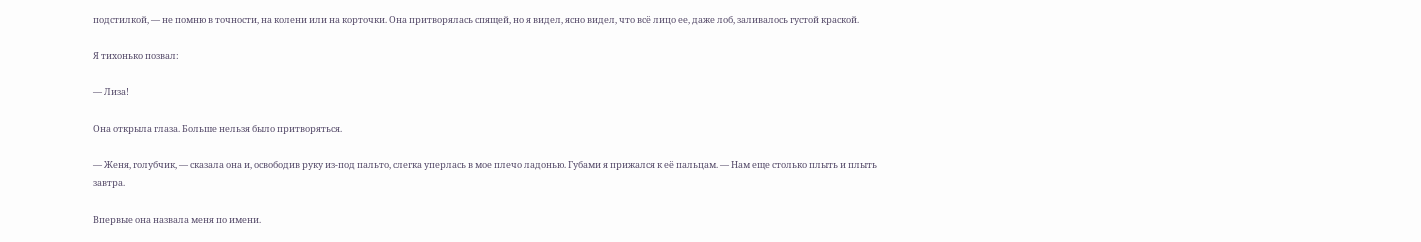подстилкой, — не помню в точности, на колени или на корточки. Она притворялась спящей, но я видел, ясно видел, что всё лицо ее, даже лоб, заливалось густой краской.

Я тихонько позвал:

— Лиза!

Она открыла глаза. Больше нельзя было притворяться.

— Женя, голубчик, — сказала она и, освободив руку из-под пальто, слегка уперлась в мое плечо ладонью. Губами я прижался к её пальцам. — Нам еще столько плыть и плыть завтра.

Впервые она назвала меня по имени.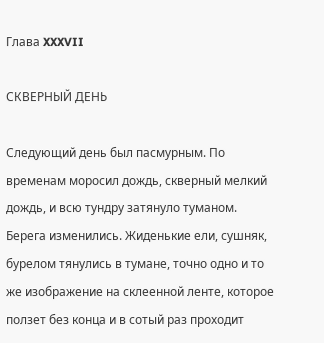Глава XXXVII

СКВЕРНЫЙ ДЕНЬ

Следующий день был пасмурным. По временам моросил дождь, скверный мелкий дождь, и всю тундру затянуло туманом. Берега изменились. Жиденькие ели, сушняк, бурелом тянулись в тумане, точно одно и то же изображение на склеенной ленте, которое ползет без конца и в сотый раз проходит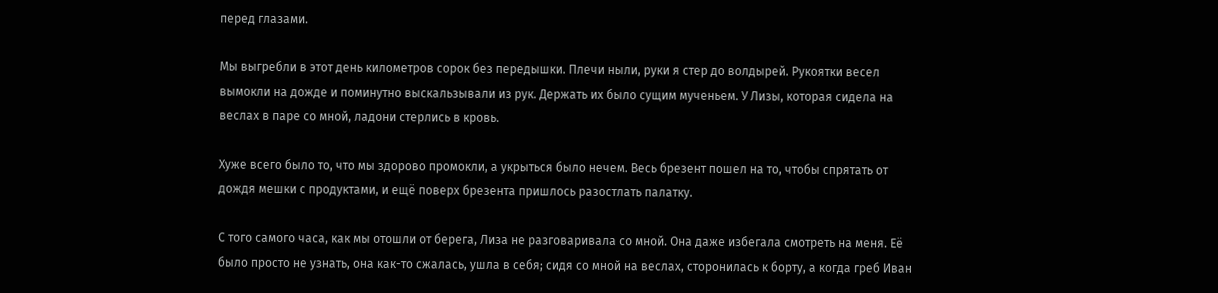перед глазами.

Мы выгребли в этот день километров сорок без передышки. Плечи ныли, руки я стер до волдырей. Рукоятки весел вымокли на дожде и поминутно выскальзывали из рук. Держать их было сущим мученьем. У Лизы, которая сидела на веслах в паре со мной, ладони стерлись в кровь.

Хуже всего было то, что мы здорово промокли, а укрыться было нечем. Весь брезент пошел на то, чтобы спрятать от дождя мешки с продуктами, и ещё поверх брезента пришлось разостлать палатку.

С того самого часа, как мы отошли от берега, Лиза не разговаривала со мной. Она даже избегала смотреть на меня. Её было просто не узнать, она как-то сжалась, ушла в себя; сидя со мной на веслах, сторонилась к борту, а когда греб Иван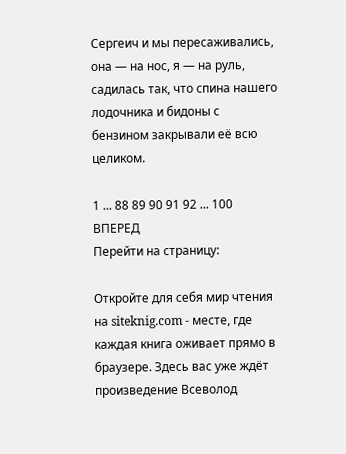Сергеич и мы пересаживались, она — на нос, я — на руль, садилась так, что спина нашего лодочника и бидоны с бензином закрывали её всю целиком.

1 ... 88 89 90 91 92 ... 100 ВПЕРЕД
Перейти на страницу:

Откройте для себя мир чтения на siteknig.com - месте, где каждая книга оживает прямо в браузере. Здесь вас уже ждёт произведение Всеволод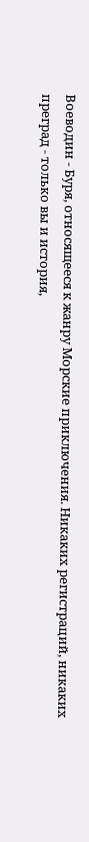Воеводин - Буря, относящееся к жанру Морские приключения. Никаких регистраций, никаких преград - только вы и история,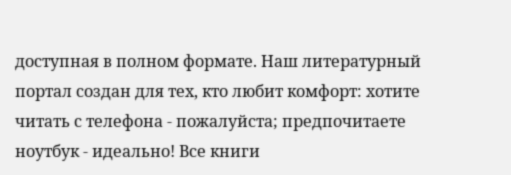доступная в полном формате. Наш литературный портал создан для тех, кто любит комфорт: хотите читать с телефона - пожалуйста; предпочитаете ноутбук - идеально! Все книги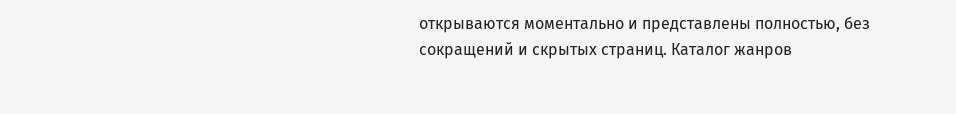открываются моментально и представлены полностью, без сокращений и скрытых страниц. Каталог жанров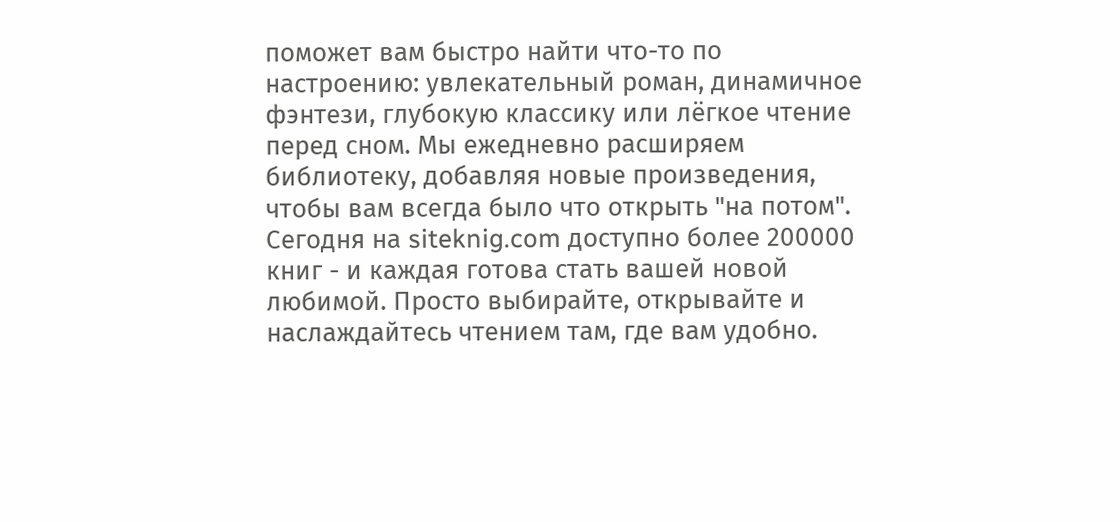поможет вам быстро найти что-то по настроению: увлекательный роман, динамичное фэнтези, глубокую классику или лёгкое чтение перед сном. Мы ежедневно расширяем библиотеку, добавляя новые произведения, чтобы вам всегда было что открыть "на потом". Сегодня на siteknig.com доступно более 200000 книг - и каждая готова стать вашей новой любимой. Просто выбирайте, открывайте и наслаждайтесь чтением там, где вам удобно.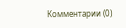Комментарии (0)